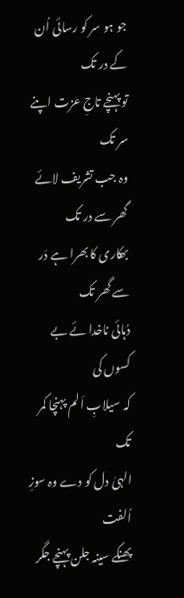جو ہو سر کو رسائی اُن کے در تک
تو پہنچے تاجِ عزت اپنے سر تک
وہ جب تشریف لائے گھر سے در تک
بھکاری کا بھرا ہے دَر سے گھر تک
دُہائی ناخدا ئے بے کسوں کی
کہ سیلابِ اَلم پہنچا کمر تک
الہیٰ دل کو دے وہ سوزِ اُلفت
پھنکے سینہ جلن پہنچے جگر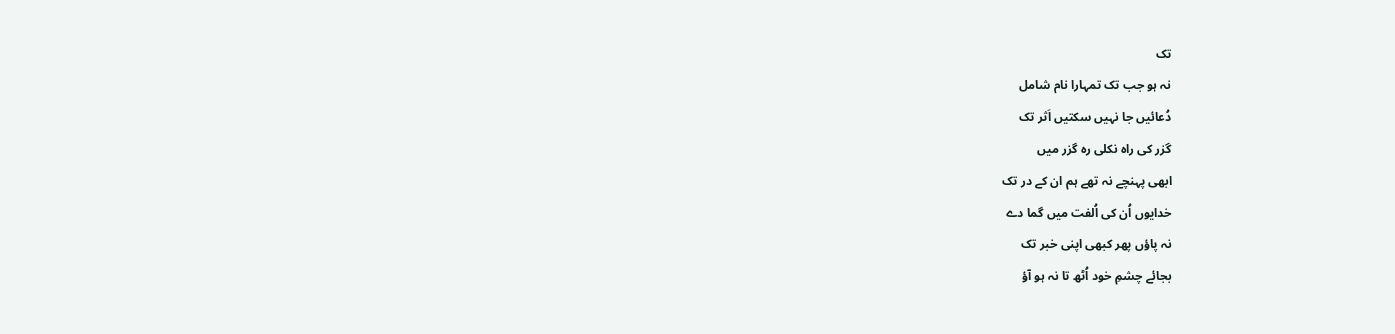تک
نہ ہو جب تک تمہارا نام شامل
دُعائیں جا نہیں سکتیں اَثر تک
گزر کی راہ نکلی رہ گزر میں
ابھی پہنچے نہ تھے ہم ان کے در تک
خدایوں اُن کی اُلفت میں گما دے
نہ پاؤں پھر کبھی اپنی خبر تک
بجائے چشمِ خود اُٹھ تا نہ ہو آؤ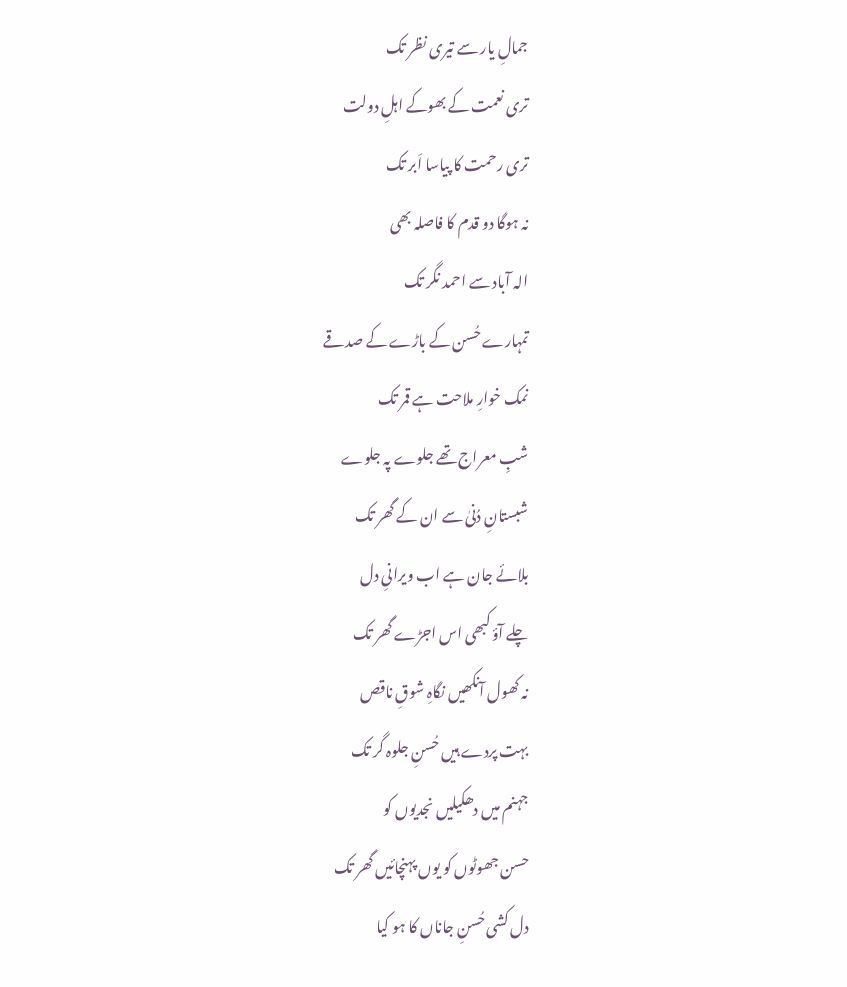جمالِ یار سے تیری نظر تک
تری نعمت کے بھوکے اہلِ دولت
تری رحمت کا پیاسا اَبر تک
نہ ہوگا دو قدم کا فاصلہ بھی
الہ آباد سے احمد نگر تک
تمہارے حُسن کے باڑے کے صدقے
نمک خوارِ ملاحت ہے قمر تک
شبِ معراج تھے جلوے پہ جلوے
شبستانِ دُنیٰ سے ان کے گھر تک
بلائے جان ہے اب ویرانیِ دل
چلے آؤ کبھی اس اجڑے گھر تک
نہ کھول آنکھیں نگاہِ شوقِ ناقص
بہت پردے ہیں حُسنِ جلوہ گر تک
جہنم میں دھکیلیں نجدیوں کو
حسن جھوٹوں کو یوں پہنچائیں گھر تک
دل کشی حُسنِ جاناں کا ہو کیا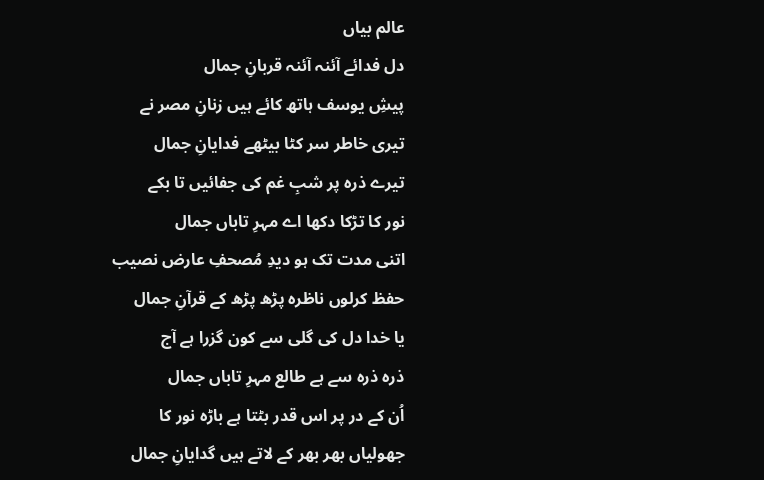عالم بیاں
دل فدائے آئنہ آئنہ قربانِ جمال
پیشِ یوسف ہاتھ کائے ہیں زنانِ مصر نے
تیری خاطر سر کٹا بیٹھے فدایانِ جمال
تیرے ذرہ پر شبِ غم کی جفائیں تا بکے
نور کا تڑکا دکھا اے مہرِ تاباں جمال
اتنی مدت تک ہو دیدِ مُصحفِ عارض نصیب
حفظ کرلوں ناظرہ پڑھ پڑھ کے قرآنِ جمال
یا خدا دل کی گلی سے کون گزرا ہے آج
ذرہ ذرہ سے ہے طالع مہرِ تاباں جمال
اُن کے در پر اس قدر بٹتا ہے باڑہ نور کا
جھولیاں بھر بھر کے لاتے ہیں گدایانِ جمال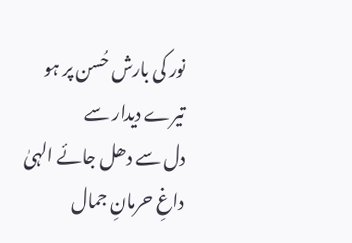نور کی بارش حُسن پر ہو تیرے دیدار سے
دل سے دھل جائے الہیٰ داغِ حرمانِ جمال